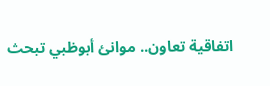اتفاقية تعاون.. موانئ أبوظبي تبحث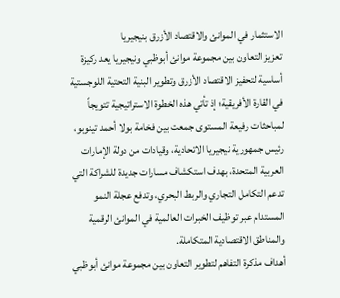الاستثمار في الموانئ والاقتصاد الأزرق بنيجيريا
تعزيز التعاون بين مجموعة موانئ أبوظبي ونيجيريا يعد ركيزة أساسية لتحفيز الاقتصاد الأزرق وتطوير البنية التحتية اللوجستية في القارة الأفريقية؛ إذ تأتي هذه الخطوة الاستراتيجية تتويجاً لمباحثات رفيعة المستوى جمعت بين فخامة بولا أحمد تينوبو، رئيس جمهورية نيجيريا الاتحادية، وقيادات من دولة الإمارات العربية المتحدة، بهدف استكشاف مسارات جديدة للشراكة التي تدعم التكامل التجاري والربط البحري، وتدفع عجلة النمو المستدام عبر توظيف الخبرات العالمية في الموانئ الرقمية والمناطق الاقتصادية المتكاملة.
أهداف مذكرة التفاهم لتطوير التعاون بين مجموعة موانئ أبوظبي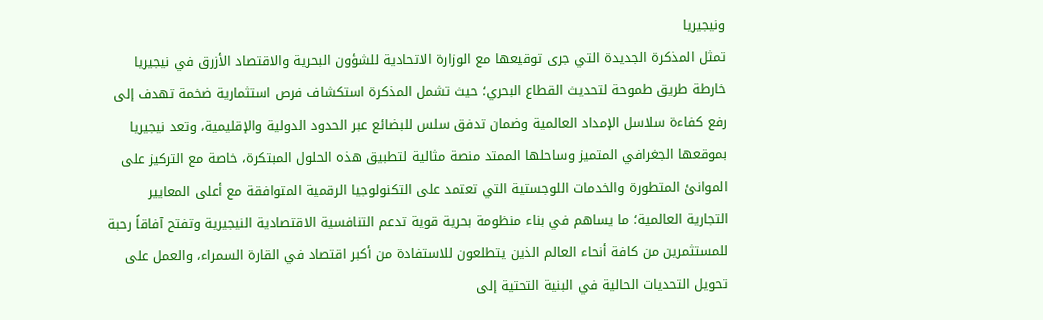ونيجيريا
تمثل المذكرة الجديدة التي جرى توقيعها مع الوزارة الاتحادية للشؤون البحرية والاقتصاد الأزرق في نيجيريا خارطة طريق طموحة لتحديث القطاع البحري؛ حيث تشمل المذكرة استكشاف فرص استثمارية ضخمة تهدف إلى رفع كفاءة سلاسل الإمداد العالمية وضمان تدفق سلس للبضائع عبر الحدود الدولية والإقليمية، وتعد نيجيريا بموقعها الجغرافي المتميز وساحلها الممتد منصة مثالية لتطبيق هذه الحلول المبتكرة، خاصة مع التركيز على الموانئ المتطورة والخدمات اللوجستية التي تعتمد على التكنولوجيا الرقمية المتوافقة مع أعلى المعايير التجارية العالمية؛ ما يساهم في بناء منظومة بحرية قوية تدعم التنافسية الاقتصادية النيجيرية وتفتح آفاقاً رحبة للمستثمرين من كافة أنحاء العالم الذين يتطلعون للاستفادة من أكبر اقتصاد في القارة السمراء، والعمل على تحويل التحديات الحالية في البنية التحتية إلى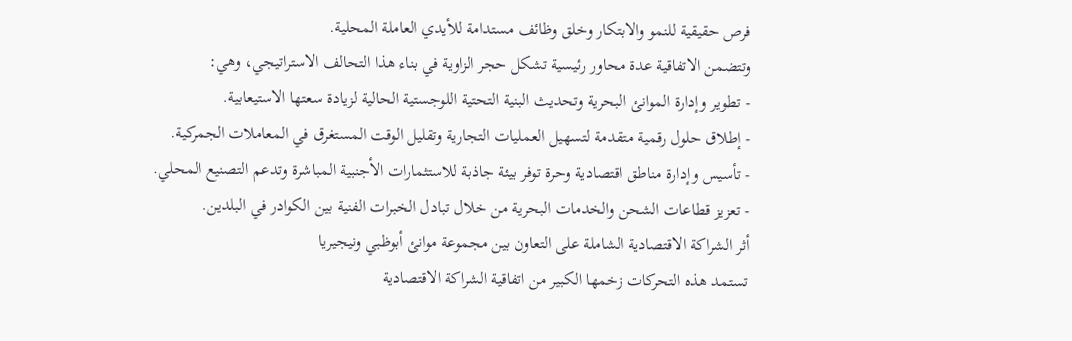فرص حقيقية للنمو والابتكار وخلق وظائف مستدامة للأيدي العاملة المحلية.
وتتضمن الاتفاقية عدة محاور رئيسية تشكل حجر الزاوية في بناء هذا التحالف الاستراتيجي، وهي:
- تطوير وإدارة الموانئ البحرية وتحديث البنية التحتية اللوجستية الحالية لزيادة سعتها الاستيعابية.
- إطلاق حلول رقمية متقدمة لتسهيل العمليات التجارية وتقليل الوقت المستغرق في المعاملات الجمركية.
- تأسيس وإدارة مناطق اقتصادية وحرة توفر بيئة جاذبة للاستثمارات الأجنبية المباشرة وتدعم التصنيع المحلي.
- تعزيز قطاعات الشحن والخدمات البحرية من خلال تبادل الخبرات الفنية بين الكوادر في البلدين.
أثر الشراكة الاقتصادية الشاملة على التعاون بين مجموعة موانئ أبوظبي ونيجيريا
تستمد هذه التحركات زخمها الكبير من اتفاقية الشراكة الاقتصادية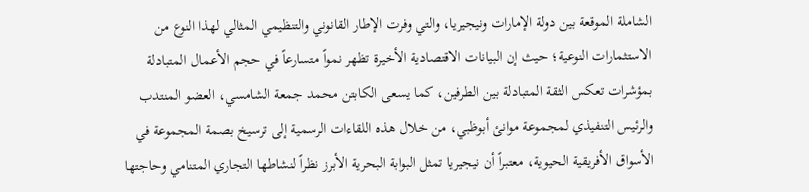الشاملة الموقعة بين دولة الإمارات ونيجيريا، والتي وفرت الإطار القانوني والتنظيمي المثالي لهذا النوع من الاستثمارات النوعية؛ حيث إن البيانات الاقتصادية الأخيرة تظهر نمواً متسارعاً في حجم الأعمال المتبادلة بمؤشرات تعكس الثقة المتبادلة بين الطرفين، كما يسعى الكابتن محمد جمعة الشامسي، العضو المنتدب والرئيس التنفيذي لمجموعة موانئ أبوظبي، من خلال هذه اللقاءات الرسمية إلى ترسيخ بصمة المجموعة في الأسواق الأفريقية الحيوية، معتبراً أن نيجيريا تمثل البوابة البحرية الأبرز نظراً لنشاطها التجاري المتنامي وحاجتها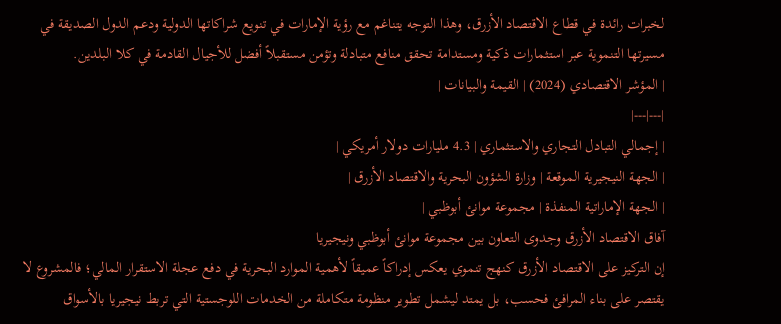لخبرات رائدة في قطاع الاقتصاد الأزرق، وهذا التوجه يتناغم مع رؤية الإمارات في تنويع شراكاتها الدولية ودعم الدول الصديقة في مسيرتها التنموية عبر استثمارات ذكية ومستدامة تحقق منافع متبادلة وتؤمن مستقبلاً أفضل للأجيال القادمة في كلا البلدين.
| المؤشر الاقتصادي (2024) | القيمة والبيانات |
|---|---|
| إجمالي التبادل التجاري والاستثماري | 4.3 مليارات دولار أمريكي |
| الجهة النيجيرية الموقعة | وزارة الشؤون البحرية والاقتصاد الأزرق |
| الجهة الإماراتية المنفذة | مجموعة موانئ أبوظبي |
آفاق الاقتصاد الأزرق وجدوى التعاون بين مجموعة موانئ أبوظبي ونيجيريا
إن التركيز على الاقتصاد الأزرق كنهج تنموي يعكس إدراكاً عميقاً لأهمية الموارد البحرية في دفع عجلة الاستقرار المالي؛ فالمشروع لا يقتصر على بناء المرافئ فحسب، بل يمتد ليشمل تطوير منظومة متكاملة من الخدمات اللوجستية التي تربط نيجيريا بالأسواق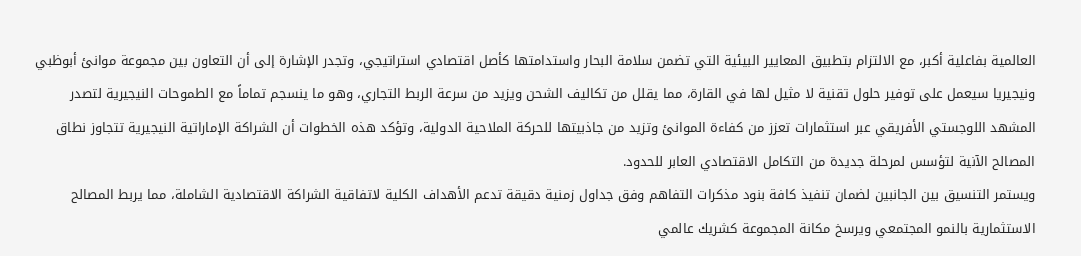العالمية بفاعلية أكبر، مع الالتزام بتطبيق المعايير البيئية التي تضمن سلامة البحار واستدامتها كأصل اقتصادي استراتيجي، وتجدر الإشارة إلى أن التعاون بين مجموعة موانئ أبوظبي ونيجيريا سيعمل على توفير حلول تقنية لا مثيل لها في القارة، مما يقلل من تكاليف الشحن ويزيد من سرعة الربط التجاري، وهو ما ينسجم تماماً مع الطموحات النيجيرية لتصدر المشهد اللوجستي الأفريقي عبر استثمارات تعزز من كفاءة الموانئ وتزيد من جاذبيتها للحركة الملاحية الدولية، وتؤكد هذه الخطوات أن الشراكة الإماراتية النيجيرية تتجاوز نطاق المصالح الآنية لتؤسس لمرحلة جديدة من التكامل الاقتصادي العابر للحدود.
ويستمر التنسيق بين الجانبين لضمان تنفيذ كافة بنود مذكرات التفاهم وفق جداول زمنية دقيقة تدعم الأهداف الكلية لاتفاقية الشراكة الاقتصادية الشاملة، مما يربط المصالح الاستثمارية بالنمو المجتمعي ويرسخ مكانة المجموعة كشريك عالمي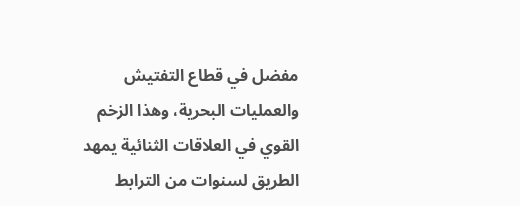مفضل في قطاع التفتيش والعمليات البحرية، وهذا الزخم القوي في العلاقات الثنائية يمهد الطريق لسنوات من الترابط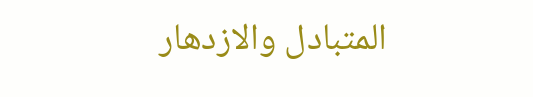المتبادل والازدهار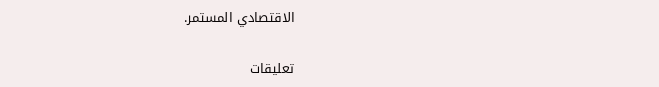الاقتصادي المستمر.

تعليقات